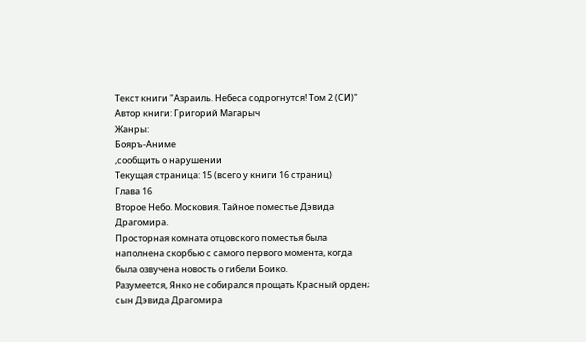Текст книги "Азраиль. Небеса содрогнутся! Том 2 (СИ)"
Автор книги: Григорий Магарыч
Жанры:
Бояръ-Аниме
,сообщить о нарушении
Текущая страница: 15 (всего у книги 16 страниц)
Глава 16
Второе Небо. Московия. Тайное поместье Дэвида Драгомира.
Просторная комната отцовского поместья была наполнена скорбью с самого первого момента, когда была озвучена новость о гибели Боико.
Разумеется, Янко не собирался прощать Красный орден; сын Дэвида Драгомира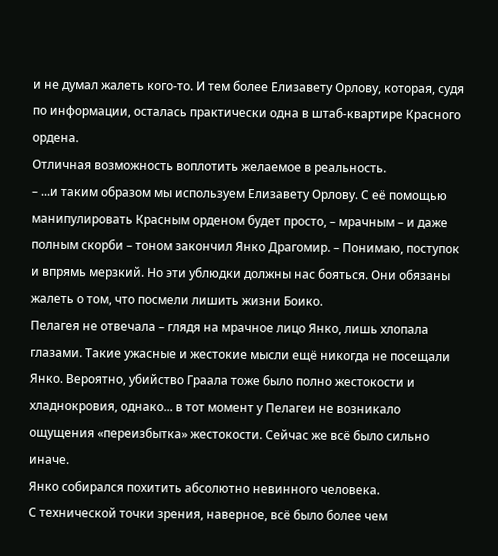и не думал жалеть кого-то. И тем более Елизавету Орлову, которая, судя по информации, осталась практически одна в штаб-квартире Красного ордена.
Отличная возможность воплотить желаемое в реальность.
– ...и таким образом мы используем Елизавету Орлову. С её помощью манипулировать Красным орденом будет просто, – мрачным – и даже полным скорби – тоном закончил Янко Драгомир. – Понимаю, поступок и впрямь мерзкий. Но эти ублюдки должны нас бояться. Они обязаны жалеть о том, что посмели лишить жизни Боико.
Пелагея не отвечала – глядя на мрачное лицо Янко, лишь хлопала глазами. Такие ужасные и жестокие мысли ещё никогда не посещали Янко. Вероятно, убийство Граала тоже было полно жестокости и хладнокровия, однако... в тот момент у Пелагеи не возникало ощущения «переизбытка» жестокости. Сейчас же всё было сильно иначе.
Янко собирался похитить абсолютно невинного человека.
С технической точки зрения, наверное, всё было более чем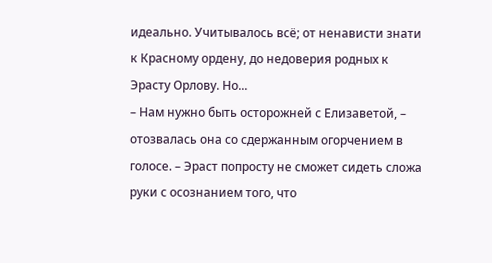идеально. Учитывалось всё; от ненависти знати к Красному ордену, до недоверия родных к Эрасту Орлову. Но...
– Нам нужно быть осторожней с Елизаветой, – отозвалась она со сдержанным огорчением в голосе. – Эраст попросту не сможет сидеть сложа руки с осознанием того, что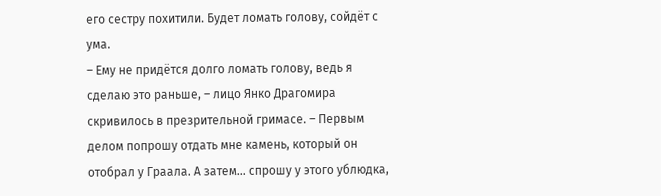его сестру похитили. Будет ломать голову, сойдёт с ума.
– Ему не придётся долго ломать голову, ведь я сделаю это раньше, – лицо Янко Драгомира скривилось в презрительной гримасе. – Первым делом попрошу отдать мне камень, который он отобрал у Граала. А затем... спрошу у этого ублюдка,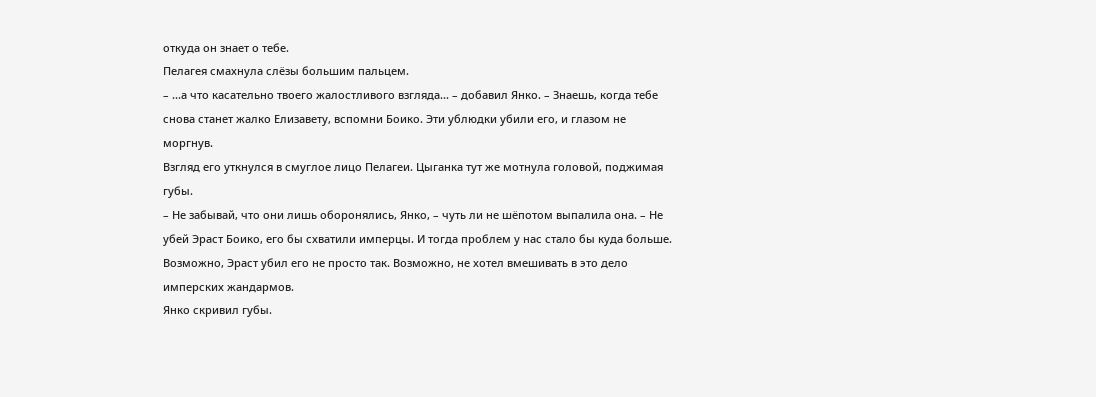откуда он знает о тебе.
Пелагея смахнула слёзы большим пальцем.
– ...а что касательно твоего жалостливого взгляда... – добавил Янко. – Знаешь, когда тебе снова станет жалко Елизавету, вспомни Боико. Эти ублюдки убили его, и глазом не моргнув.
Взгляд его уткнулся в смуглое лицо Пелагеи. Цыганка тут же мотнула головой, поджимая губы.
– Не забывай, что они лишь оборонялись, Янко, – чуть ли не шёпотом выпалила она. – Не убей Эраст Боико, его бы схватили имперцы. И тогда проблем у нас стало бы куда больше. Возможно, Эраст убил его не просто так. Возможно, не хотел вмешивать в это дело имперских жандармов.
Янко скривил губы.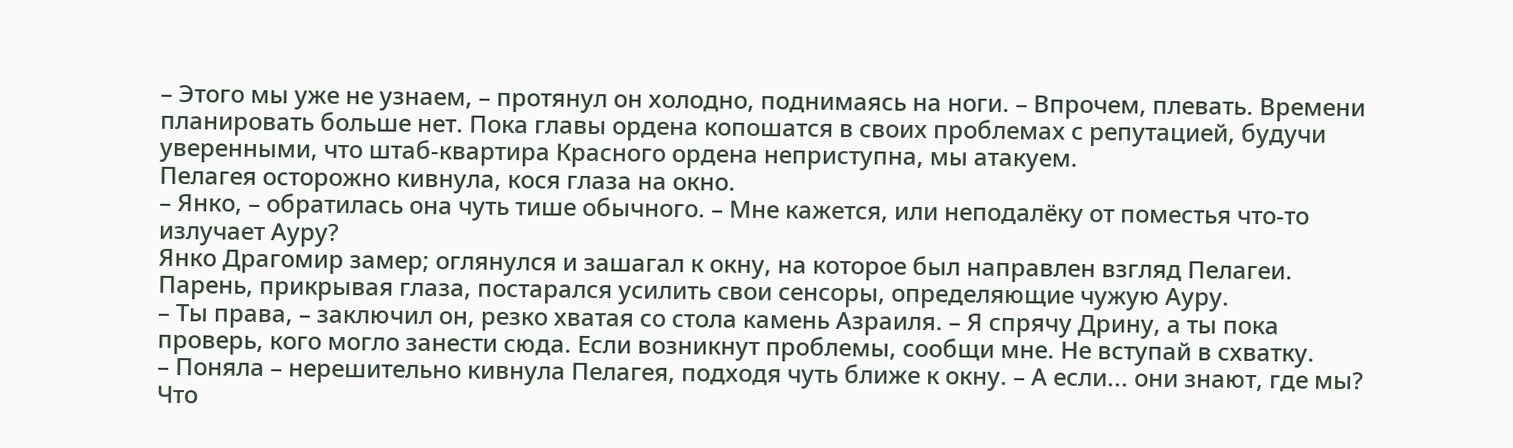– Этого мы уже не узнаем, – протянул он холодно, поднимаясь на ноги. – Впрочем, плевать. Времени планировать больше нет. Пока главы ордена копошатся в своих проблемах с репутацией, будучи уверенными, что штаб-квартира Красного ордена неприступна, мы атакуем.
Пелагея осторожно кивнула, кося глаза на окно.
– Янко, – обратилась она чуть тише обычного. – Мне кажется, или неподалёку от поместья что-то излучает Ауру?
Янко Драгомир замер; оглянулся и зашагал к окну, на которое был направлен взгляд Пелагеи. Парень, прикрывая глаза, постарался усилить свои сенсоры, определяющие чужую Ауру.
– Ты права, – заключил он, резко хватая со стола камень Азраиля. – Я спрячу Дрину, а ты пока проверь, кого могло занести сюда. Если возникнут проблемы, сообщи мне. Не вступай в схватку.
– Поняла – нерешительно кивнула Пелагея, подходя чуть ближе к окну. – А если... они знают, где мы? Что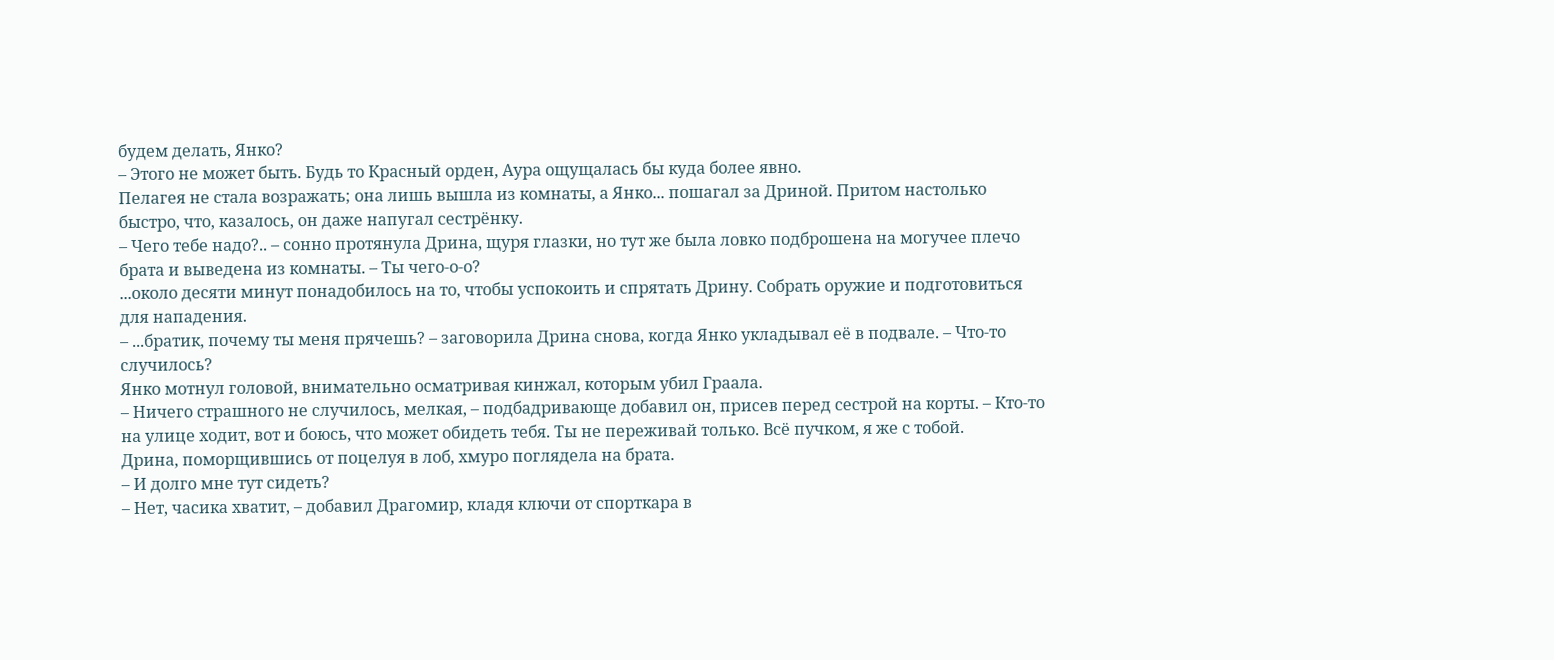будем делать, Янко?
– Этого не может быть. Будь то Красный орден, Аура ощущалась бы куда более явно.
Пелагея не стала возражать; она лишь вышла из комнаты, а Янко... пошагал за Дриной. Притом настолько быстро, что, казалось, он даже напугал сестрёнку.
– Чего тебе надо?.. – сонно протянула Дрина, щуря глазки, но тут же была ловко подброшена на могучее плечо брата и выведена из комнаты. – Ты чего-о-о?
...около десяти минут понадобилось на то, чтобы успокоить и спрятать Дрину. Собрать оружие и подготовиться для нападения.
– ...братик, почему ты меня прячешь? – заговорила Дрина снова, когда Янко укладывал её в подвале. – Что-то случилось?
Янко мотнул головой, внимательно осматривая кинжал, которым убил Граала.
– Ничего страшного не случилось, мелкая, – подбадривающе добавил он, присев перед сестрой на корты. – Кто-то на улице ходит, вот и боюсь, что может обидеть тебя. Ты не переживай только. Всё пучком, я же с тобой.
Дрина, поморщившись от поцелуя в лоб, хмуро поглядела на брата.
– И долго мне тут сидеть?
– Нет, часика хватит, – добавил Драгомир, кладя ключи от спорткара в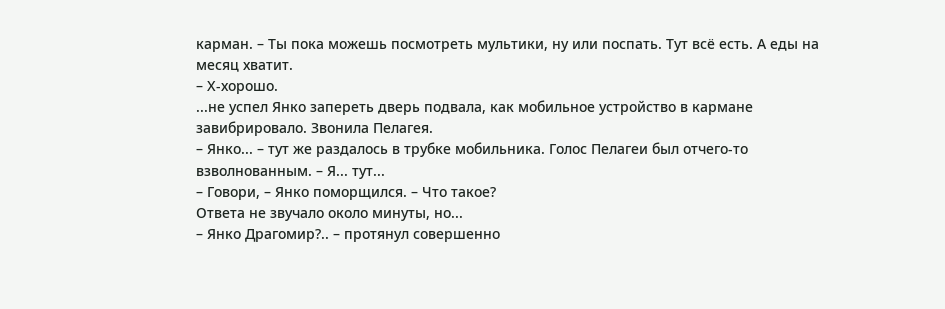карман. – Ты пока можешь посмотреть мультики, ну или поспать. Тут всё есть. А еды на месяц хватит.
– Х-хорошо.
...не успел Янко запереть дверь подвала, как мобильное устройство в кармане завибрировало. Звонила Пелагея.
– Янко... – тут же раздалось в трубке мобильника. Голос Пелагеи был отчего-то взволнованным. – Я... тут...
– Говори, – Янко поморщился. – Что такое?
Ответа не звучало около минуты, но...
– Янко Драгомир?.. – протянул совершенно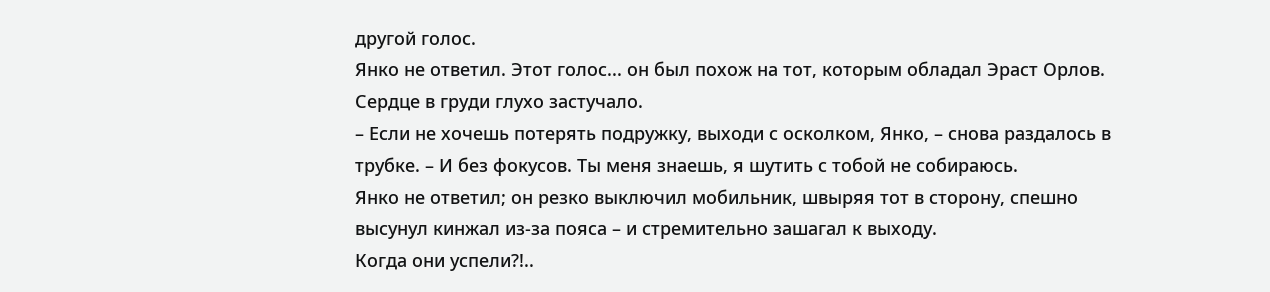другой голос.
Янко не ответил. Этот голос... он был похож на тот, которым обладал Эраст Орлов. Сердце в груди глухо застучало.
– Если не хочешь потерять подружку, выходи с осколком, Янко, – снова раздалось в трубке. – И без фокусов. Ты меня знаешь, я шутить с тобой не собираюсь.
Янко не ответил; он резко выключил мобильник, швыряя тот в сторону, спешно высунул кинжал из-за пояса – и стремительно зашагал к выходу.
Когда они успели?!..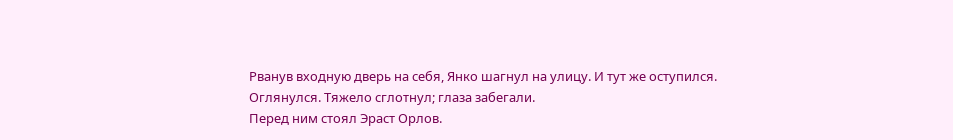Рванув входную дверь на себя, Янко шагнул на улицу. И тут же оступился. Оглянулся. Тяжело сглотнул; глаза забегали.
Перед ним стоял Эраст Орлов.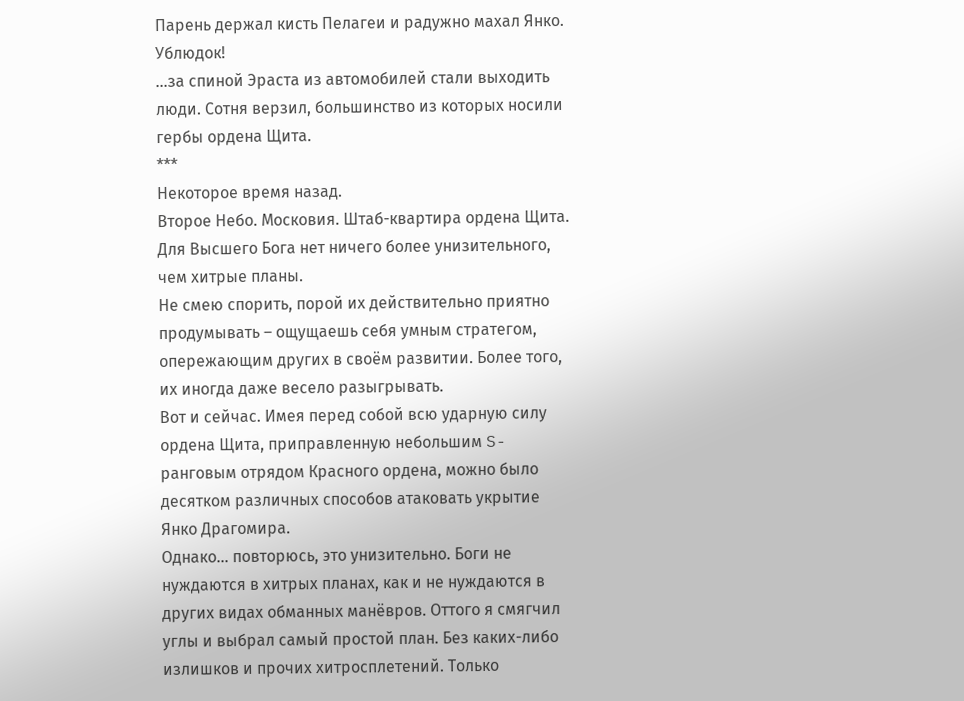Парень держал кисть Пелагеи и радужно махал Янко.
Ублюдок!
...за спиной Эраста из автомобилей стали выходить люди. Сотня верзил, большинство из которых носили гербы ордена Щита.
***
Некоторое время назад.
Второе Небо. Московия. Штаб-квартира ордена Щита.
Для Высшего Бога нет ничего более унизительного, чем хитрые планы.
Не смею спорить, порой их действительно приятно продумывать – ощущаешь себя умным стратегом, опережающим других в своём развитии. Более того, их иногда даже весело разыгрывать.
Вот и сейчас. Имея перед собой всю ударную силу ордена Щита, приправленную небольшим S-ранговым отрядом Красного ордена, можно было десятком различных способов атаковать укрытие Янко Драгомира.
Однако... повторюсь, это унизительно. Боги не нуждаются в хитрых планах, как и не нуждаются в других видах обманных манёвров. Оттого я смягчил углы и выбрал самый простой план. Без каких-либо излишков и прочих хитросплетений. Только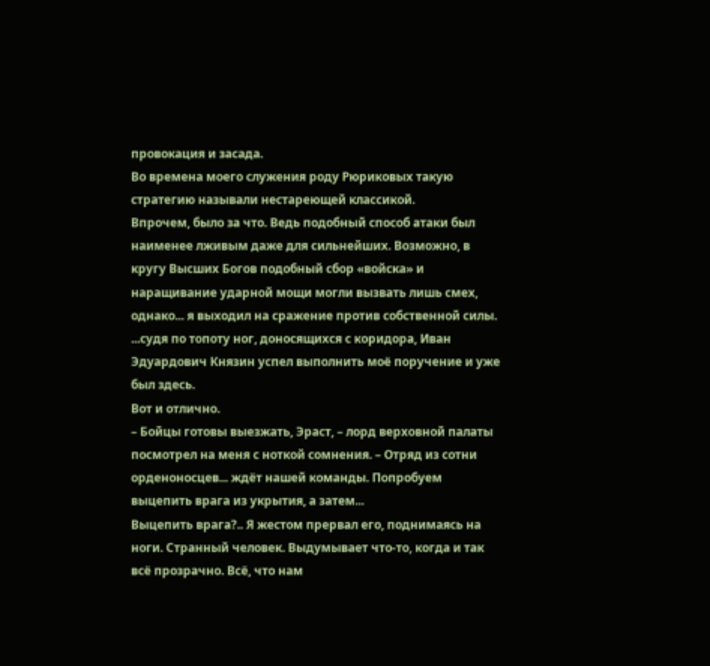провокация и засада.
Во времена моего служения роду Рюриковых такую стратегию называли нестареющей классикой.
Впрочем, было за что. Ведь подобный способ атаки был наименее лживым даже для сильнейших. Возможно, в кругу Высших Богов подобный сбор «войска» и наращивание ударной мощи могли вызвать лишь смех, однако... я выходил на сражение против собственной силы.
...судя по топоту ног, доносящихся с коридора, Иван Эдуардович Князин успел выполнить моё поручение и уже был здесь.
Вот и отлично.
– Бойцы готовы выезжать, Эраст, – лорд верховной палаты посмотрел на меня с ноткой сомнения. – Отряд из сотни орденоносцев... ждёт нашей команды. Попробуем выцепить врага из укрытия, а затем...
Выцепить врага?.. Я жестом прервал его, поднимаясь на ноги. Странный человек. Выдумывает что-то, когда и так всё прозрачно. Всё, что нам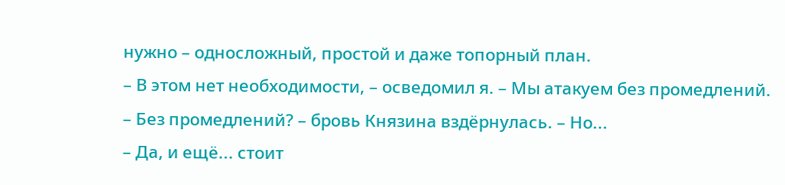нужно – односложный, простой и даже топорный план.
– В этом нет необходимости, – осведомил я. – Мы атакуем без промедлений.
– Без промедлений? – бровь Князина вздёрнулась. – Но...
– Да, и ещё... стоит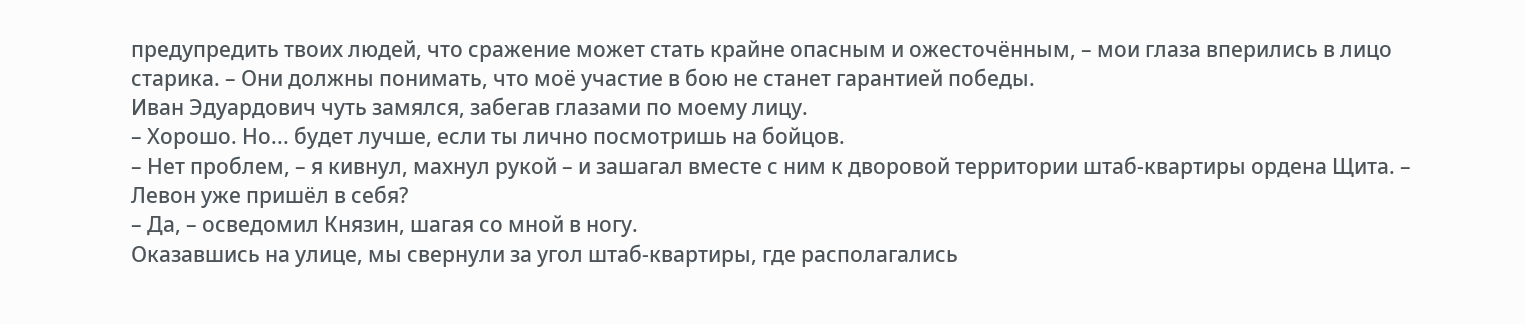предупредить твоих людей, что сражение может стать крайне опасным и ожесточённым, – мои глаза вперились в лицо старика. – Они должны понимать, что моё участие в бою не станет гарантией победы.
Иван Эдуардович чуть замялся, забегав глазами по моему лицу.
– Хорошо. Но... будет лучше, если ты лично посмотришь на бойцов.
– Нет проблем, – я кивнул, махнул рукой – и зашагал вместе с ним к дворовой территории штаб-квартиры ордена Щита. – Левон уже пришёл в себя?
– Да, – осведомил Князин, шагая со мной в ногу.
Оказавшись на улице, мы свернули за угол штаб-квартиры, где располагались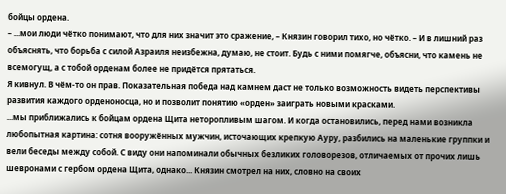бойцы ордена.
– ...мои люди чётко понимают, что для них значит это сражение, – Князин говорил тихо, но чётко. – И в лишний раз объяснять, что борьба с силой Азраиля неизбежна, думаю, не стоит. Будь с ними помягче, объясни, что камень не всемогущ, а с тобой орденам более не придётся прятаться.
Я кивнул. В чём-то он прав. Показательная победа над камнем даст не только возможность видеть перспективы развития каждого орденоносца, но и позволит понятию «орден» заиграть новыми красками.
...мы приближались к бойцам ордена Щита неторопливым шагом. И когда остановились, перед нами возникла любопытная картина: сотня вооружённых мужчин, источающих крепкую Ауру, разбились на маленькие группки и вели беседы между собой. С виду они напоминали обычных безликих головорезов, отличаемых от прочих лишь шевронами с гербом ордена Щита, однако... Князин смотрел на них, словно на своих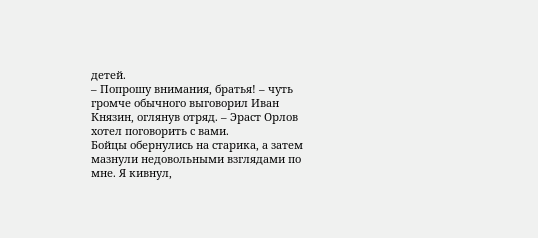детей.
– Попрошу внимания, братья! – чуть громче обычного выговорил Иван Князин, оглянув отряд. – Эраст Орлов хотел поговорить с вами.
Бойцы обернулись на старика, а затем мазнули недовольными взглядами по мне. Я кивнул,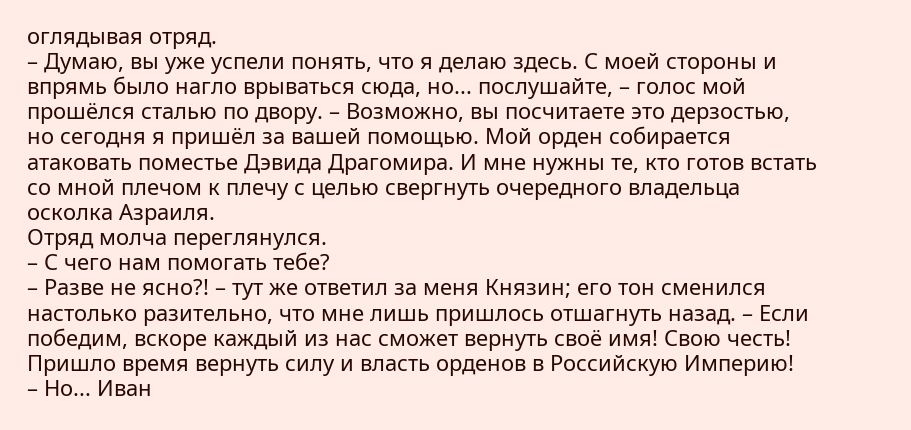оглядывая отряд.
– Думаю, вы уже успели понять, что я делаю здесь. С моей стороны и впрямь было нагло врываться сюда, но... послушайте, – голос мой прошёлся сталью по двору. – Возможно, вы посчитаете это дерзостью, но сегодня я пришёл за вашей помощью. Мой орден собирается атаковать поместье Дэвида Драгомира. И мне нужны те, кто готов встать со мной плечом к плечу с целью свергнуть очередного владельца осколка Азраиля.
Отряд молча переглянулся.
– С чего нам помогать тебе?
– Разве не ясно?! – тут же ответил за меня Князин; его тон сменился настолько разительно, что мне лишь пришлось отшагнуть назад. – Если победим, вскоре каждый из нас сможет вернуть своё имя! Свою честь! Пришло время вернуть силу и власть орденов в Российскую Империю!
– Но... Иван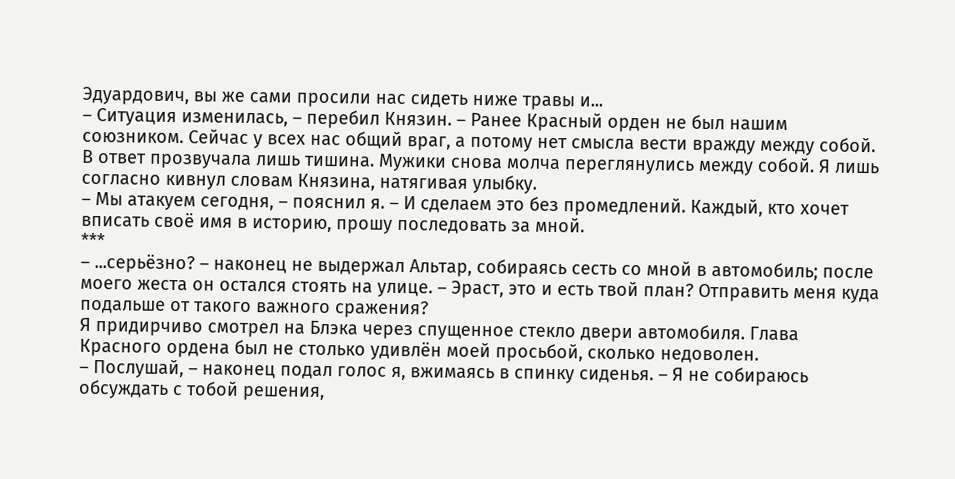Эдуардович, вы же сами просили нас сидеть ниже травы и...
– Ситуация изменилась, – перебил Князин. – Ранее Красный орден не был нашим союзником. Сейчас у всех нас общий враг, а потому нет смысла вести вражду между собой.
В ответ прозвучала лишь тишина. Мужики снова молча переглянулись между собой. Я лишь согласно кивнул словам Князина, натягивая улыбку.
– Мы атакуем сегодня, – пояснил я. – И сделаем это без промедлений. Каждый, кто хочет вписать своё имя в историю, прошу последовать за мной.
***
– ...серьёзно? – наконец не выдержал Альтар, собираясь сесть со мной в автомобиль; после моего жеста он остался стоять на улице. – Эраст, это и есть твой план? Отправить меня куда подальше от такого важного сражения?
Я придирчиво смотрел на Блэка через спущенное стекло двери автомобиля. Глава Красного ордена был не столько удивлён моей просьбой, сколько недоволен.
– Послушай, – наконец подал голос я, вжимаясь в спинку сиденья. – Я не собираюсь обсуждать с тобой решения,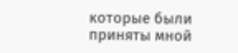которые были приняты мной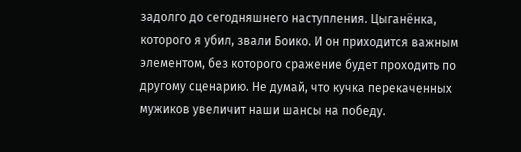задолго до сегодняшнего наступления. Цыганёнка, которого я убил, звали Боико. И он приходится важным элементом, без которого сражение будет проходить по другому сценарию. Не думай, что кучка перекаченных мужиков увеличит наши шансы на победу.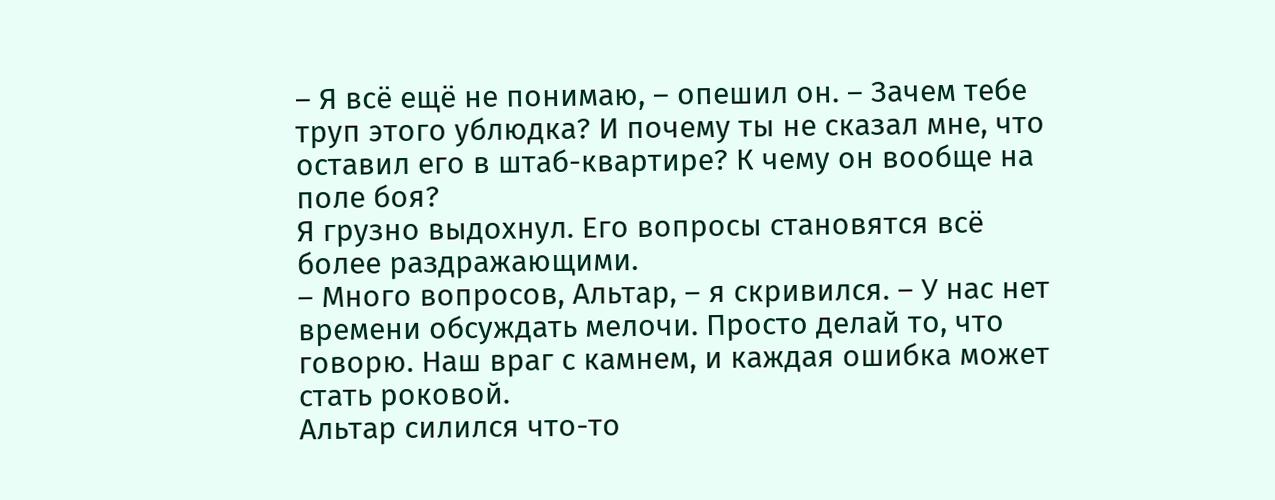– Я всё ещё не понимаю, – опешил он. – Зачем тебе труп этого ублюдка? И почему ты не сказал мне, что оставил его в штаб-квартире? К чему он вообще на поле боя?
Я грузно выдохнул. Его вопросы становятся всё более раздражающими.
– Много вопросов, Альтар, – я скривился. – У нас нет времени обсуждать мелочи. Просто делай то, что говорю. Наш враг с камнем, и каждая ошибка может стать роковой.
Альтар силился что-то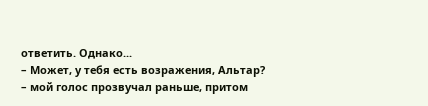ответить. Однако...
– Может, у тебя есть возражения, Альтар? – мой голос прозвучал раньше, притом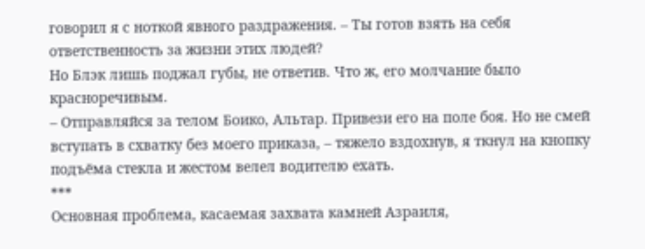говорил я с ноткой явного раздражения. – Ты готов взять на себя ответственность за жизни этих людей?
Но Блэк лишь поджал губы, не ответив. Что ж, его молчание было красноречивым.
– Отправляйся за телом Боико, Альтар. Привези его на поле боя. Но не смей вступать в схватку без моего приказа, – тяжело вздохнув, я ткнул на кнопку подъёма стекла и жестом велел водителю ехать.
***
Основная проблема, касаемая захвата камней Азраиля,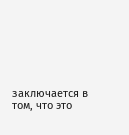заключается в том, что это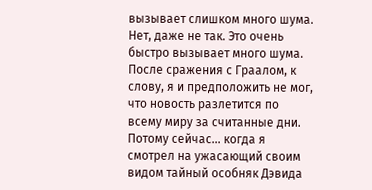вызывает слишком много шума.
Нет, даже не так. Это очень быстро вызывает много шума.
После сражения с Граалом, к слову, я и предположить не мог, что новость разлетится по всему миру за считанные дни. Потому сейчас... когда я смотрел на ужасающий своим видом тайный особняк Дэвида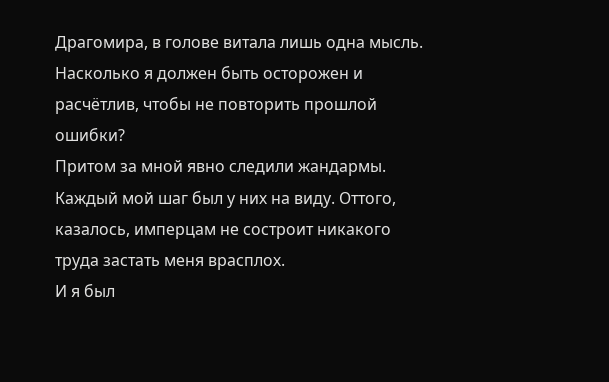Драгомира, в голове витала лишь одна мысль.
Насколько я должен быть осторожен и расчётлив, чтобы не повторить прошлой ошибки?
Притом за мной явно следили жандармы. Каждый мой шаг был у них на виду. Оттого, казалось, имперцам не состроит никакого труда застать меня врасплох.
И я был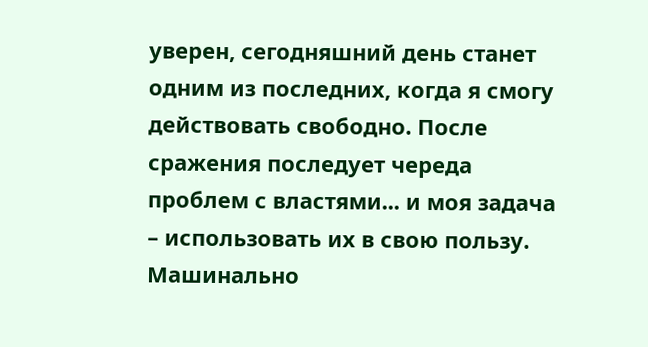уверен, сегодняшний день станет одним из последних, когда я смогу действовать свободно. После сражения последует череда проблем с властями... и моя задача – использовать их в свою пользу.
Машинально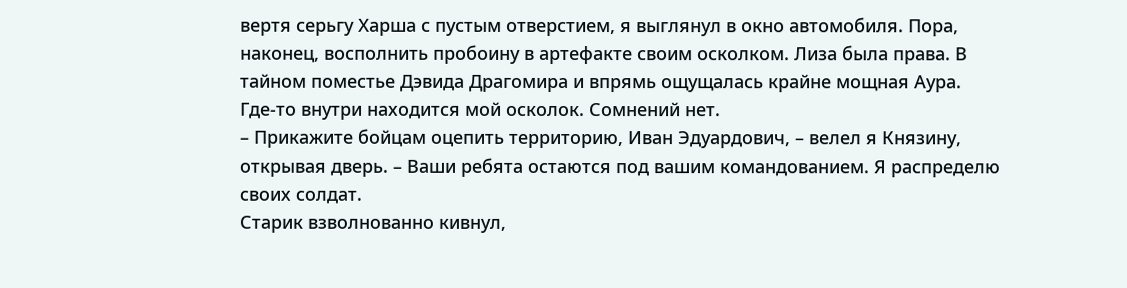вертя серьгу Харша с пустым отверстием, я выглянул в окно автомобиля. Пора, наконец, восполнить пробоину в артефакте своим осколком. Лиза была права. В тайном поместье Дэвида Драгомира и впрямь ощущалась крайне мощная Аура.
Где-то внутри находится мой осколок. Сомнений нет.
– Прикажите бойцам оцепить территорию, Иван Эдуардович, – велел я Князину, открывая дверь. – Ваши ребята остаются под вашим командованием. Я распределю своих солдат.
Старик взволнованно кивнул,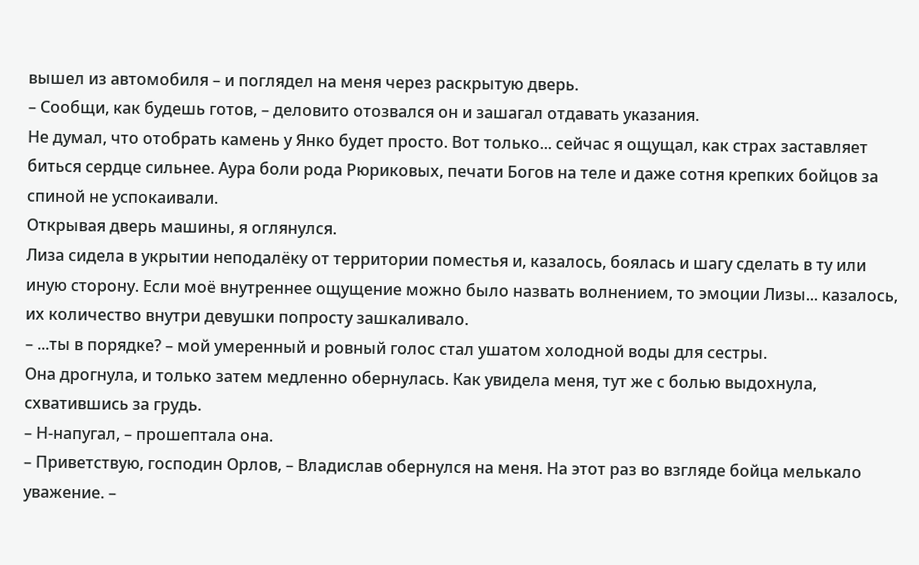вышел из автомобиля – и поглядел на меня через раскрытую дверь.
– Сообщи, как будешь готов, – деловито отозвался он и зашагал отдавать указания.
Не думал, что отобрать камень у Янко будет просто. Вот только... сейчас я ощущал, как страх заставляет биться сердце сильнее. Аура боли рода Рюриковых, печати Богов на теле и даже сотня крепких бойцов за спиной не успокаивали.
Открывая дверь машины, я оглянулся.
Лиза сидела в укрытии неподалёку от территории поместья и, казалось, боялась и шагу сделать в ту или иную сторону. Если моё внутреннее ощущение можно было назвать волнением, то эмоции Лизы... казалось, их количество внутри девушки попросту зашкаливало.
– ...ты в порядке? – мой умеренный и ровный голос стал ушатом холодной воды для сестры.
Она дрогнула, и только затем медленно обернулась. Как увидела меня, тут же с болью выдохнула, схватившись за грудь.
– Н-напугал, – прошептала она.
– Приветствую, господин Орлов, – Владислав обернулся на меня. На этот раз во взгляде бойца мелькало уважение. –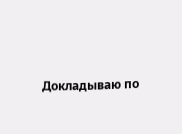Докладываю по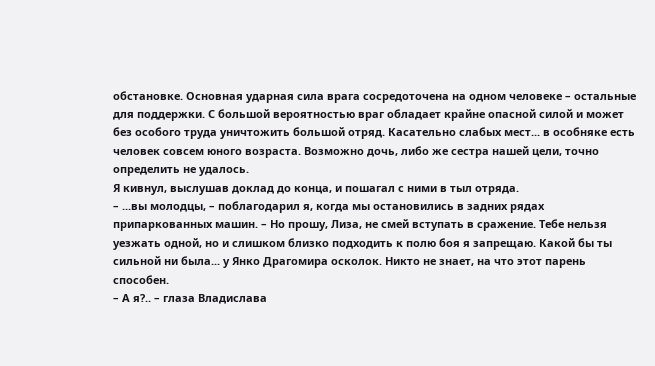обстановке. Основная ударная сила врага сосредоточена на одном человеке – остальные для поддержки. С большой вероятностью враг обладает крайне опасной силой и может без особого труда уничтожить большой отряд. Касательно слабых мест... в особняке есть человек совсем юного возраста. Возможно дочь, либо же сестра нашей цели, точно определить не удалось.
Я кивнул, выслушав доклад до конца, и пошагал с ними в тыл отряда.
– ...вы молодцы, – поблагодарил я, когда мы остановились в задних рядах припаркованных машин. – Но прошу, Лиза, не смей вступать в сражение. Тебе нельзя уезжать одной, но и слишком близко подходить к полю боя я запрещаю. Какой бы ты сильной ни была... у Янко Драгомира осколок. Никто не знает, на что этот парень способен.
– А я?.. – глаза Владислава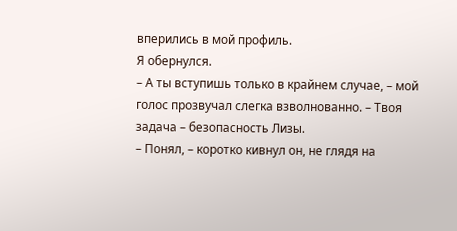вперились в мой профиль.
Я обернулся.
– А ты вступишь только в крайнем случае, – мой голос прозвучал слегка взволнованно. – Твоя задача – безопасность Лизы.
– Понял, – коротко кивнул он, не глядя на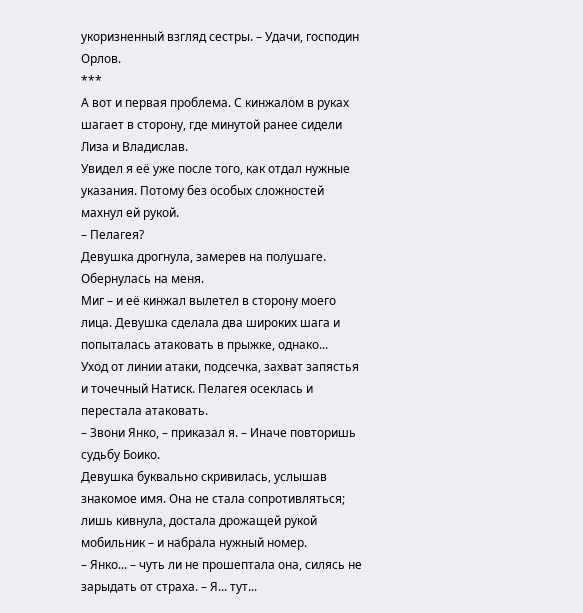укоризненный взгляд сестры. – Удачи, господин Орлов.
***
А вот и первая проблема. С кинжалом в руках шагает в сторону, где минутой ранее сидели Лиза и Владислав.
Увидел я её уже после того, как отдал нужные указания. Потому без особых сложностей махнул ей рукой.
– Пелагея?
Девушка дрогнула, замерев на полушаге. Обернулась на меня.
Миг – и её кинжал вылетел в сторону моего лица. Девушка сделала два широких шага и попыталась атаковать в прыжке, однако...
Уход от линии атаки, подсечка, захват запястья и точечный Натиск. Пелагея осеклась и перестала атаковать.
– Звони Янко, – приказал я. – Иначе повторишь судьбу Боико.
Девушка буквально скривилась, услышав знакомое имя. Она не стала сопротивляться; лишь кивнула, достала дрожащей рукой мобильник – и набрала нужный номер.
– Янко... – чуть ли не прошептала она, силясь не зарыдать от страха. – Я... тут...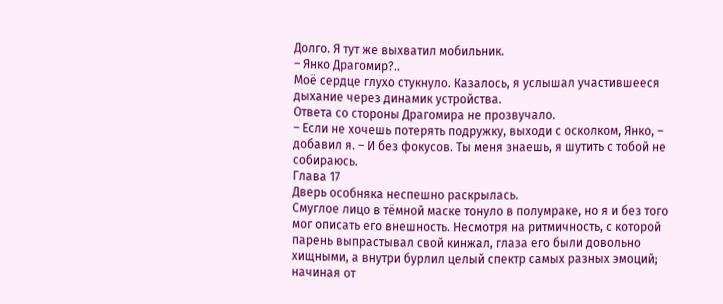Долго. Я тут же выхватил мобильник.
– Янко Драгомир?..
Моё сердце глухо стукнуло. Казалось, я услышал участившееся дыхание через динамик устройства.
Ответа со стороны Драгомира не прозвучало.
– Если не хочешь потерять подружку, выходи с осколком, Янко, – добавил я. – И без фокусов. Ты меня знаешь, я шутить с тобой не собираюсь.
Глава 17
Дверь особняка неспешно раскрылась.
Смуглое лицо в тёмной маске тонуло в полумраке, но я и без того мог описать его внешность. Несмотря на ритмичность, с которой парень выпрастывал свой кинжал, глаза его были довольно хищными, а внутри бурлил целый спектр самых разных эмоций; начиная от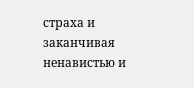страха и заканчивая ненавистью и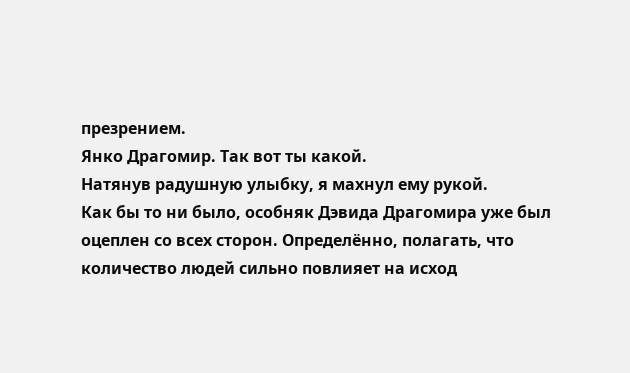презрением.
Янко Драгомир. Так вот ты какой.
Натянув радушную улыбку, я махнул ему рукой.
Как бы то ни было, особняк Дэвида Драгомира уже был оцеплен со всех сторон. Определённо, полагать, что количество людей сильно повлияет на исход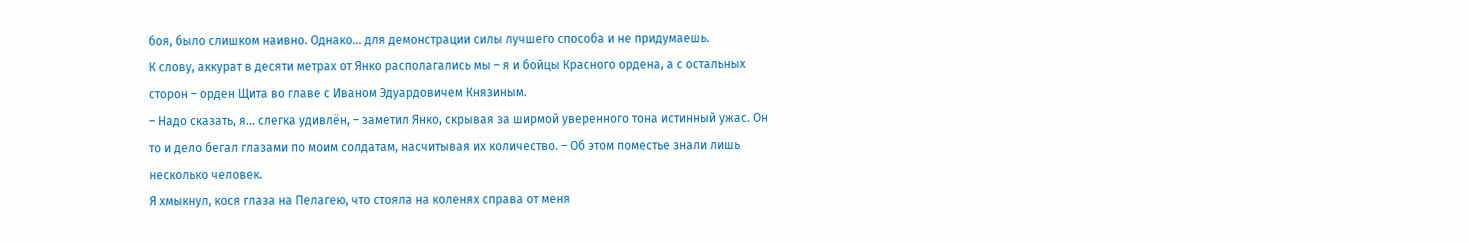боя, было слишком наивно. Однако... для демонстрации силы лучшего способа и не придумаешь.
К слову, аккурат в десяти метрах от Янко располагались мы – я и бойцы Красного ордена, а с остальных сторон – орден Щита во главе с Иваном Эдуардовичем Князиным.
– Надо сказать, я... слегка удивлён, – заметил Янко, скрывая за ширмой уверенного тона истинный ужас. Он то и дело бегал глазами по моим солдатам, насчитывая их количество. – Об этом поместье знали лишь несколько человек.
Я хмыкнул, кося глаза на Пелагею, что стояла на коленях справа от меня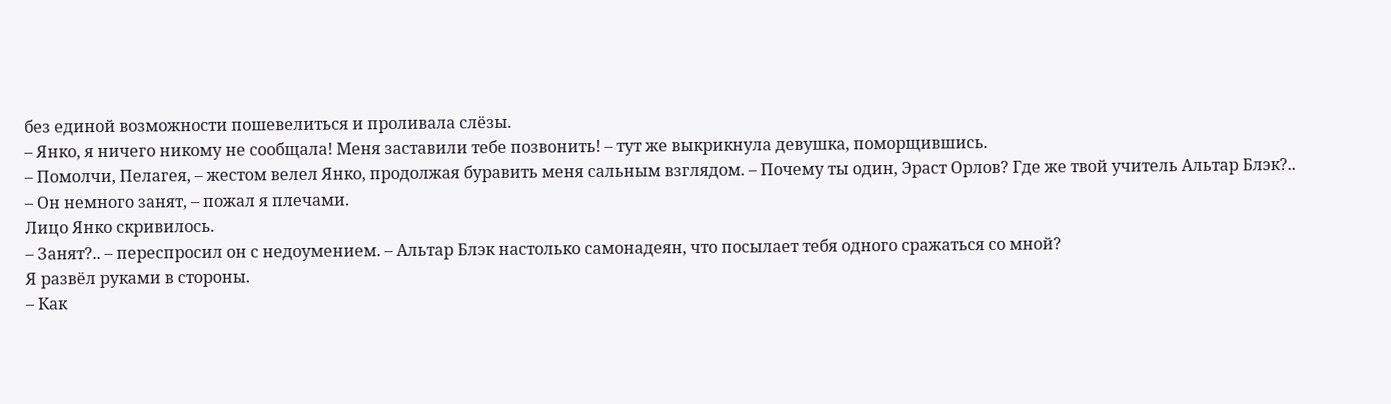без единой возможности пошевелиться и проливала слёзы.
– Янко, я ничего никому не сообщала! Меня заставили тебе позвонить! – тут же выкрикнула девушка, поморщившись.
– Помолчи, Пелагея, – жестом велел Янко, продолжая буравить меня сальным взглядом. – Почему ты один, Эраст Орлов? Где же твой учитель Альтар Блэк?..
– Он немного занят, – пожал я плечами.
Лицо Янко скривилось.
– Занят?.. – переспросил он с недоумением. – Альтар Блэк настолько самонадеян, что посылает тебя одного сражаться со мной?
Я развёл руками в стороны.
– Как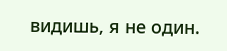видишь, я не один.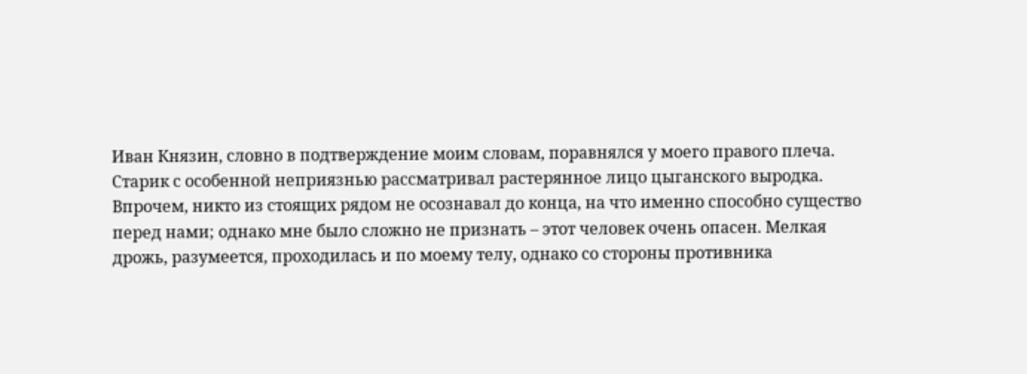Иван Князин, словно в подтверждение моим словам, поравнялся у моего правого плеча. Старик с особенной неприязнью рассматривал растерянное лицо цыганского выродка.
Впрочем, никто из стоящих рядом не осознавал до конца, на что именно способно существо перед нами; однако мне было сложно не признать – этот человек очень опасен. Мелкая дрожь, разумеется, проходилась и по моему телу, однако со стороны противника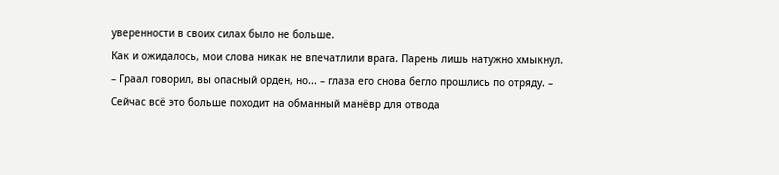уверенности в своих силах было не больше.
Как и ожидалось, мои слова никак не впечатлили врага. Парень лишь натужно хмыкнул.
– Граал говорил, вы опасный орден, но... – глаза его снова бегло прошлись по отряду. – Сейчас всё это больше походит на обманный манёвр для отвода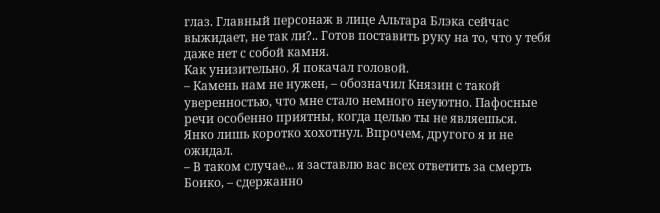глаз. Главный персонаж в лице Альтара Блэка сейчас выжидает, не так ли?.. Готов поставить руку на то, что у тебя даже нет с собой камня.
Как унизительно. Я покачал головой.
– Камень нам не нужен, – обозначил Князин с такой уверенностью, что мне стало немного неуютно. Пафосные речи особенно приятны, когда целью ты не являешься.
Янко лишь коротко хохотнул. Впрочем, другого я и не ожидал.
– В таком случае... я заставлю вас всех ответить за смерть Боико, – сдержанно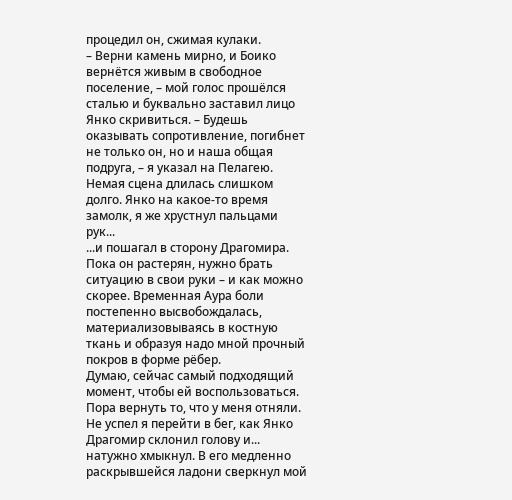процедил он, сжимая кулаки.
– Верни камень мирно, и Боико вернётся живым в свободное поселение, – мой голос прошёлся сталью и буквально заставил лицо Янко скривиться. – Будешь оказывать сопротивление, погибнет не только он, но и наша общая подруга, – я указал на Пелагею.
Немая сцена длилась слишком долго. Янко на какое-то время замолк, я же хрустнул пальцами рук...
...и пошагал в сторону Драгомира.
Пока он растерян, нужно брать ситуацию в свои руки – и как можно скорее. Временная Аура боли постепенно высвобождалась, материализовываясь в костную ткань и образуя надо мной прочный покров в форме рёбер.
Думаю, сейчас самый подходящий момент, чтобы ей воспользоваться. Пора вернуть то, что у меня отняли.
Не успел я перейти в бег, как Янко Драгомир склонил голову и... натужно хмыкнул. В его медленно раскрывшейся ладони сверкнул мой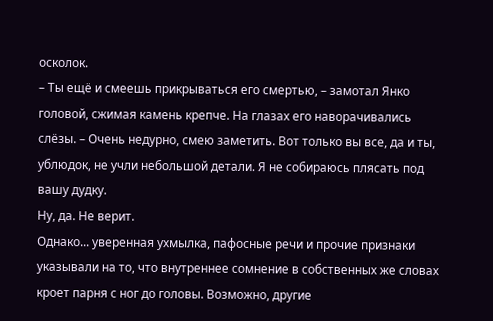осколок.
– Ты ещё и смеешь прикрываться его смертью, – замотал Янко головой, сжимая камень крепче. На глазах его наворачивались слёзы. – Очень недурно, смею заметить. Вот только вы все, да и ты, ублюдок, не учли небольшой детали. Я не собираюсь плясать под вашу дудку.
Ну, да. Не верит.
Однако... уверенная ухмылка, пафосные речи и прочие признаки указывали на то, что внутреннее сомнение в собственных же словах кроет парня с ног до головы. Возможно, другие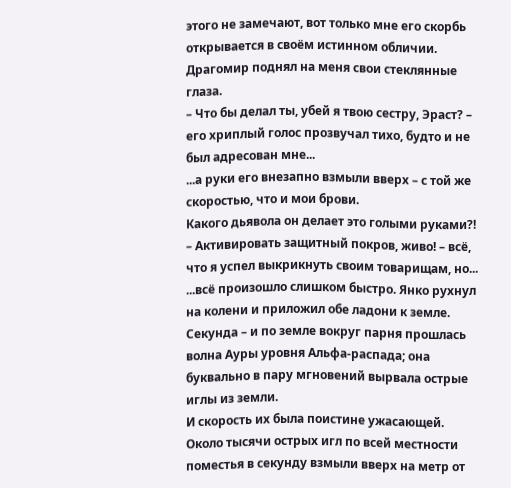этого не замечают, вот только мне его скорбь открывается в своём истинном обличии.
Драгомир поднял на меня свои стеклянные глаза.
– Что бы делал ты, убей я твою сестру, Эраст? – его хриплый голос прозвучал тихо, будто и не был адресован мне...
...а руки его внезапно взмыли вверх – с той же скоростью, что и мои брови.
Какого дьявола он делает это голыми руками?!
– Активировать защитный покров, живо! – всё, что я успел выкрикнуть своим товарищам, но...
...всё произошло слишком быстро. Янко рухнул на колени и приложил обе ладони к земле. Секунда – и по земле вокруг парня прошлась волна Ауры уровня Альфа-распада; она буквально в пару мгновений вырвала острые иглы из земли.
И скорость их была поистине ужасающей.
Около тысячи острых игл по всей местности поместья в секунду взмыли вверх на метр от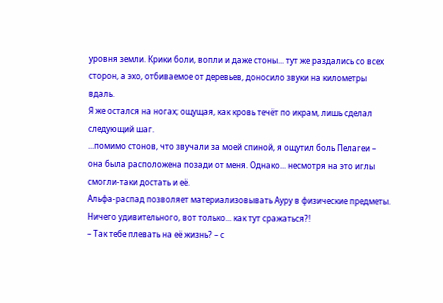уровня земли. Крики боли, вопли и даже стоны... тут же раздались со всех сторон, а эхо, отбиваемое от деревьев, доносило звуки на километры вдаль.
Я же остался на ногах; ощущая, как кровь течёт по икрам, лишь сделал следующий шаг.
...помимо стонов, что звучали за моей спиной, я ощутил боль Пелагеи – она была расположена позади от меня. Однако... несмотря на это иглы смогли-таки достать и её.
Альфа-распад позволяет материализовывать Ауру в физические предметы. Ничего удивительного, вот только... как тут сражаться?!
– Так тебе плевать на её жизнь? – с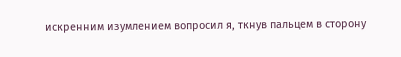искренним изумлением вопросил я, ткнув пальцем в сторону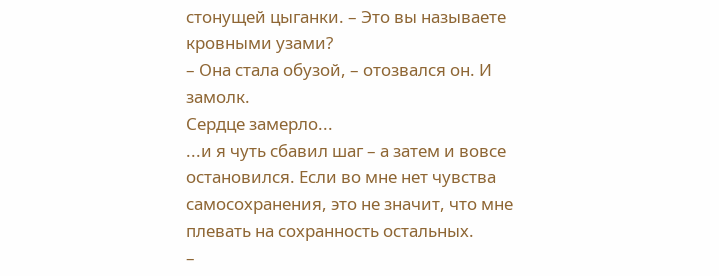стонущей цыганки. – Это вы называете кровными узами?
– Она стала обузой, – отозвался он. И замолк.
Сердце замерло...
...и я чуть сбавил шаг – а затем и вовсе остановился. Если во мне нет чувства самосохранения, это не значит, что мне плевать на сохранность остальных.
–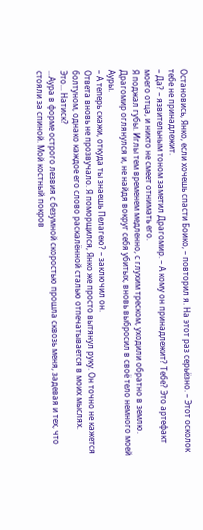Остановись, Янко, если хочешь спасти Боико, – повторил я. На этот раз серьёзно. – Этот осколок тебе не принадлежит.
– Да? – язвительным тоном заметил Драгомир. – А кому он принадлежит? Тебе? Это артефакт моего отца, и никто не смеет отнимать его.
Я поджал губы. Иглы тем временем медленно, с глухим треском, уходили обратно в землю. Драгомир оглянулся и, не найдя вокруг себя убитых, вновь выбросил в своё тело немного моей Ауры.
– А теперь скажи, откуда ты знаешь Пелагею? – заключил он.
Ответа вновь не прозвучало. Я поморщился, Янко же просто вытянул руку. Он точно не кажется болтуном, однако каждое его слово раскалённой сталью отпечатывается в моих мыслях.
Это... Натиск?
...Аура в форме острого лезвия с безумной скоростью прошла сквозь меня, задевая и тех, что стояли за спиной. Мой костный покров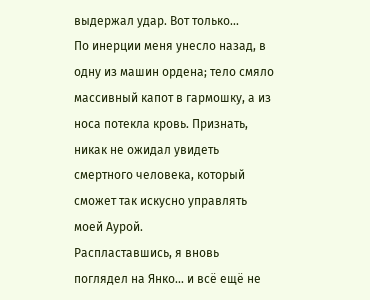выдержал удар. Вот только...
По инерции меня унесло назад, в одну из машин ордена; тело смяло массивный капот в гармошку, а из носа потекла кровь. Признать, никак не ожидал увидеть смертного человека, который сможет так искусно управлять моей Аурой.
Распластавшись, я вновь поглядел на Янко... и всё ещё не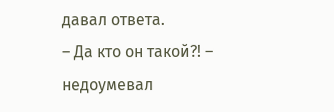давал ответа.
– Да кто он такой?! – недоумевал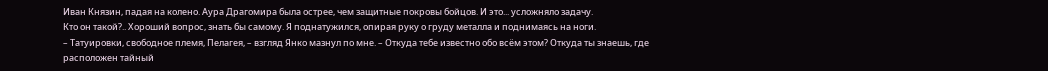Иван Князин, падая на колено. Аура Драгомира была острее, чем защитные покровы бойцов. И это... усложняло задачу.
Кто он такой?.. Хороший вопрос, знать бы самому. Я поднатужился, опирая руку о груду металла и поднимаясь на ноги.
– Татуировки, свободное племя, Пелагея, – взгляд Янко мазнул по мне. – Откуда тебе известно обо всём этом? Откуда ты знаешь, где расположен тайный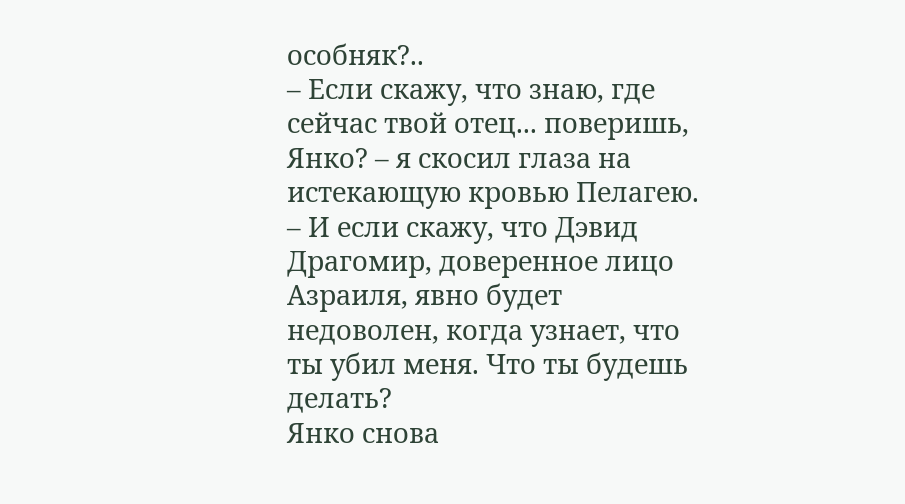особняк?..
– Если скажу, что знаю, где сейчас твой отец... поверишь, Янко? – я скосил глаза на истекающую кровью Пелагею. – И если скажу, что Дэвид Драгомир, доверенное лицо Азраиля, явно будет недоволен, когда узнает, что ты убил меня. Что ты будешь делать?
Янко снова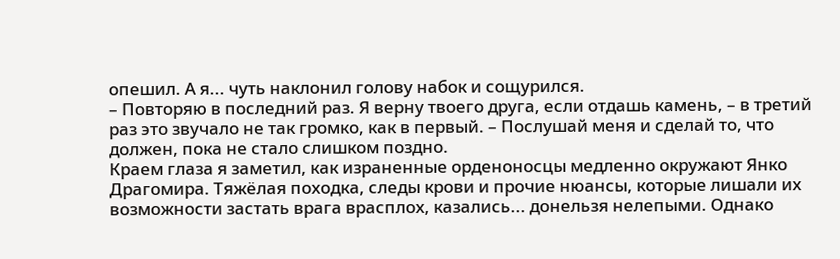опешил. А я... чуть наклонил голову набок и сощурился.
– Повторяю в последний раз. Я верну твоего друга, если отдашь камень, – в третий раз это звучало не так громко, как в первый. – Послушай меня и сделай то, что должен, пока не стало слишком поздно.
Краем глаза я заметил, как израненные орденоносцы медленно окружают Янко Драгомира. Тяжёлая походка, следы крови и прочие нюансы, которые лишали их возможности застать врага врасплох, казались... донельзя нелепыми. Однако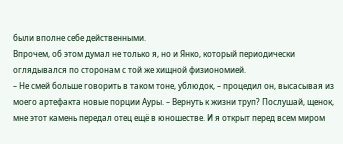были вполне себе действенными.
Впрочем, об этом думал не только я, но и Янко, который периодически оглядывался по сторонам с той же хищной физиономией.
– Не смей больше говорить в таком тоне, ублюдок, – процедил он, высасывая из моего артефакта новые порции Ауры. – Вернуть к жизни труп? Послушай, щенок, мне этот камень передал отец ещё в юношестве. И я открыт перед всем миром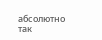абсолютно так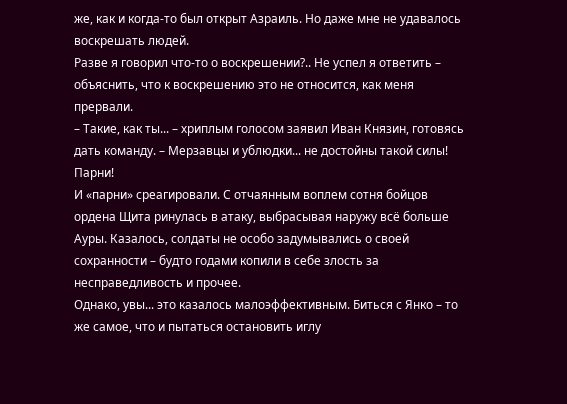же, как и когда-то был открыт Азраиль. Но даже мне не удавалось воскрешать людей.
Разве я говорил что-то о воскрешении?.. Не успел я ответить – объяснить, что к воскрешению это не относится, как меня прервали.
– Такие, как ты... – хриплым голосом заявил Иван Князин, готовясь дать команду. – Мерзавцы и ублюдки... не достойны такой силы! Парни!
И «парни» среагировали. С отчаянным воплем сотня бойцов ордена Щита ринулась в атаку, выбрасывая наружу всё больше Ауры. Казалось, солдаты не особо задумывались о своей сохранности – будто годами копили в себе злость за несправедливость и прочее.
Однако, увы... это казалось малоэффективным. Биться с Янко – то же самое, что и пытаться остановить иглу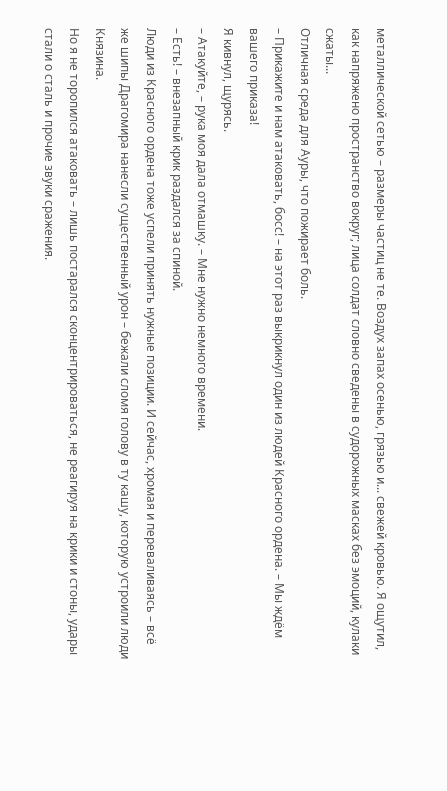металлической сетью – размеры частиц не те. Воздух запах осенью, грязью и... свежей кровью. Я ощутил, как напряжено пространство вокруг; лица солдат словно сведены в судорожных масках без эмоций, кулаки сжаты...
Отличная среда для Ауры, что пожирает боль.
– Прикажите и нам атаковать, босс! – на этот раз выкрикнул один из людей Красного ордена. – Мы ждём вашего приказа!
Я кивнул, щурясь.
– Атакуйте, – рука моя дала отмашку. – Мне нужно немного времени.
– Есть! – внезапный крик раздался за спиной.
Люди из Красного ордена тоже успели принять нужные позиции. И сейчас, хромая и переваливаясь – всё же шипы Драгомира нанесли существенный урон – бежали сломя голову в ту кашу, которую устроили люди Князина.
Но я не торопился атаковать – лишь постарался сконцентрироваться, не реагируя на крики и стоны, удары стали о сталь и прочие звуки сражения.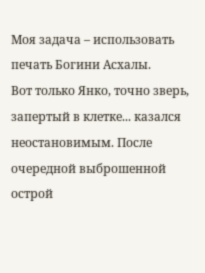Моя задача – использовать печать Богини Асхалы.
Вот только Янко, точно зверь, запертый в клетке... казался неостановимым. После очередной выброшенной острой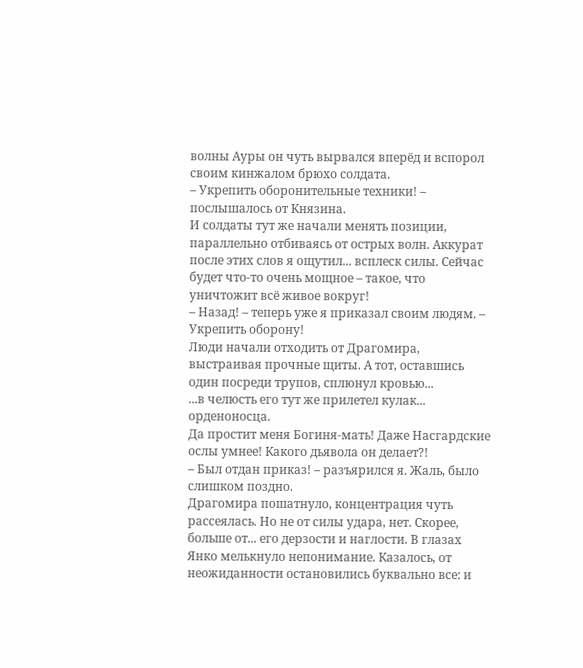волны Ауры он чуть вырвался вперёд и вспорол своим кинжалом брюхо солдата.
– Укрепить оборонительные техники! – послышалось от Князина.
И солдаты тут же начали менять позиции, параллельно отбиваясь от острых волн. Аккурат после этих слов я ощутил... всплеск силы. Сейчас будет что-то очень мощное – такое, что уничтожит всё живое вокруг!
– Назад! – теперь уже я приказал своим людям. – Укрепить оборону!
Люди начали отходить от Драгомира, выстраивая прочные щиты. А тот, оставшись один посреди трупов, сплюнул кровью...
...в челюсть его тут же прилетел кулак... орденоносца.
Да простит меня Богиня-мать! Даже Насгардские ослы умнее! Какого дьявола он делает?!
– Был отдан приказ! – разъярился я. Жаль, было слишком поздно.
Драгомира пошатнуло, концентрация чуть рассеялась. Но не от силы удара, нет. Скорее, больше от... его дерзости и наглости. В глазах Янко мелькнуло непонимание. Казалось, от неожиданности остановились буквально все: и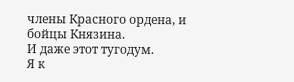члены Красного ордена, и бойцы Князина.
И даже этот тугодум.
Я к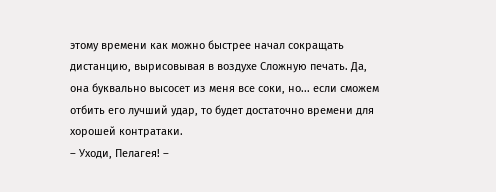этому времени как можно быстрее начал сокращать дистанцию, вырисовывая в воздухе Сложную печать. Да, она буквально высосет из меня все соки, но... если сможем отбить его лучший удар, то будет достаточно времени для хорошей контратаки.
– Уходи, Пелагея! –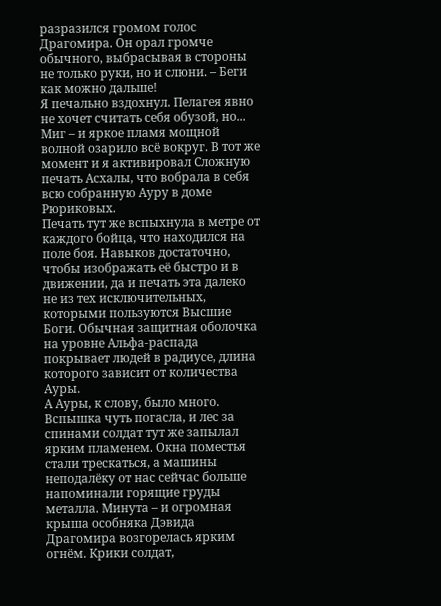разразился громом голос Драгомира. Он орал громче обычного, выбрасывая в стороны не только руки, но и слюни. – Беги как можно дальше!
Я печально вздохнул. Пелагея явно не хочет считать себя обузой, но...
Миг – и яркое пламя мощной волной озарило всё вокруг. В тот же момент и я активировал Сложную печать Асхалы, что вобрала в себя всю собранную Ауру в доме Рюриковых.
Печать тут же вспыхнула в метре от каждого бойца, что находился на поле боя. Навыков достаточно, чтобы изображать её быстро и в движении, да и печать эта далеко не из тех исключительных, которыми пользуются Высшие Боги. Обычная защитная оболочка на уровне Альфа-распада покрывает людей в радиусе, длина которого зависит от количества Ауры.
А Ауры, к слову, было много.
Вспышка чуть погасла, и лес за спинами солдат тут же запылал ярким пламенем. Окна поместья стали трескаться, а машины неподалёку от нас сейчас больше напоминали горящие груды металла. Минута – и огромная крыша особняка Дэвида Драгомира возгорелась ярким огнём. Крики солдат,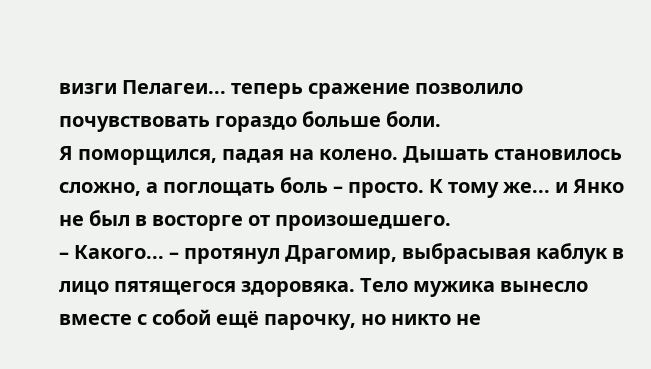визги Пелагеи... теперь сражение позволило почувствовать гораздо больше боли.
Я поморщился, падая на колено. Дышать становилось сложно, а поглощать боль – просто. К тому же... и Янко не был в восторге от произошедшего.
– Какого... – протянул Драгомир, выбрасывая каблук в лицо пятящегося здоровяка. Тело мужика вынесло вместе с собой ещё парочку, но никто не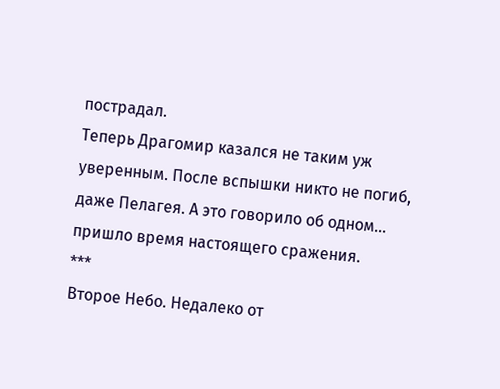пострадал.
Теперь Драгомир казался не таким уж уверенным. После вспышки никто не погиб, даже Пелагея. А это говорило об одном... пришло время настоящего сражения.
***
Второе Небо. Недалеко от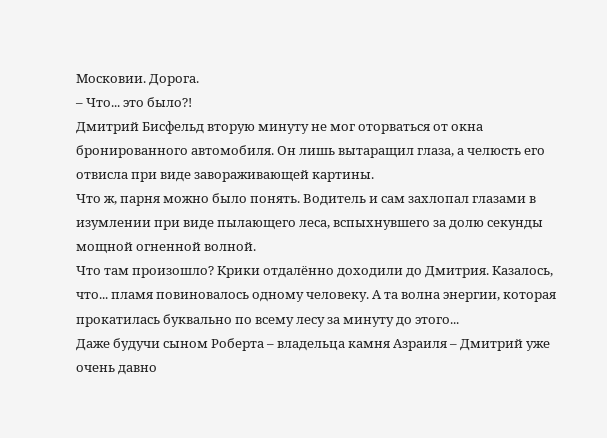Московии. Дорога.
– Что... это было?!
Дмитрий Бисфельд вторую минуту не мог оторваться от окна бронированного автомобиля. Он лишь вытаращил глаза, а челюсть его отвисла при виде завораживающей картины.
Что ж, парня можно было понять. Водитель и сам захлопал глазами в изумлении при виде пылающего леса, вспыхнувшего за долю секунды мощной огненной волной.
Что там произошло? Крики отдалённо доходили до Дмитрия. Казалось, что... пламя повиновалось одному человеку. А та волна энергии, которая прокатилась буквально по всему лесу за минуту до этого...
Даже будучи сыном Роберта – владельца камня Азраиля – Дмитрий уже очень давно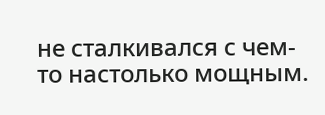не сталкивался с чем-то настолько мощным.